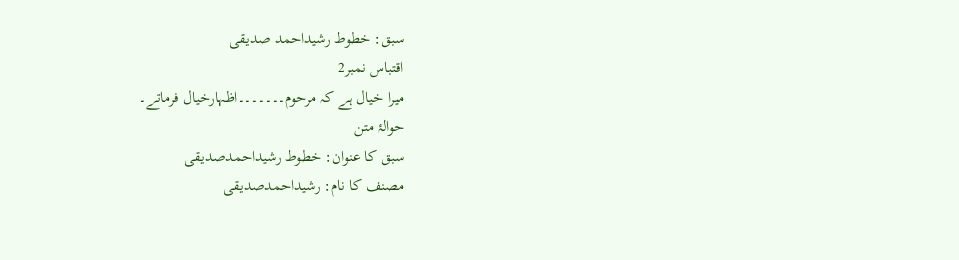سبق: خطوط رشیداحمد صدیقی
اقتباس نمبر2
میرا خیال ہے کہ مرحوم۔۔۔۔۔۔۔اظہارخیال فرماتے۔
حوالۂ متن
سبق کا عنوان: خطوط رشیداحمدصدیقی
مصنف کا نام: رشیداحمدصدیقی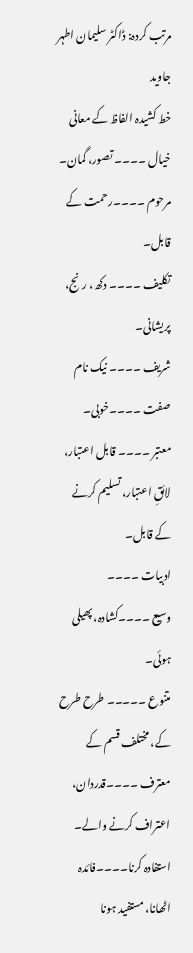مرتب کردہ: ڈاکٹر سلیمان اطہر جاوید
خط کشیدہ الفاظ کے معانی
خیال ۔۔۔۔ تصور، گمان۔
مرحوم ۔۔۔۔رحمت کے قابل۔
تکلیف ۔۔۔۔ دکھ، رنج، پریشانی۔
شریف ۔۔۔۔ نیک نام
صفت ۔۔۔۔خوبی۔
معتبر ۔۔۔۔ قابل اعتبار، لائقِ اعتبار، تسلیم کرنے کے قابل۔
ادبیات ۔۔۔۔
وسیع ۔۔۔۔کشادہ، پھیلی ہوئی۔
متنوع ۔۔۔۔۔ طرح طرح کے، مختلف قسم کے
معترف ۔۔۔۔قدردان، اعتراف کرنے والے۔
استفادہ کرنا۔۔۔۔فائدہ اٹھانا، مستفید ہونا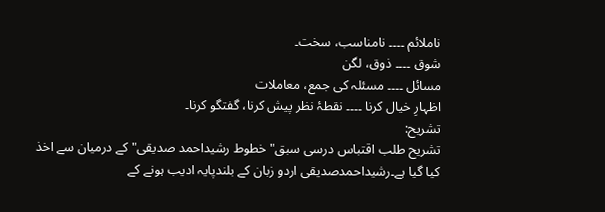ناملائم ۔۔۔۔ نامناسب، سخت۔
شوق ۔۔۔۔ ذوق، لگن
مسائل ۔۔۔۔ مسئلہ کی جمع، معاملات
اظہارِ خیال کرنا ۔۔۔۔ نقطۂ نظر پیش کرنا، گفتگو کرنا۔
تشریح:
تشریح طلب اقتباس درسی سبق" خطوط رشیداحمد صدیقی" کے درمیان سے اخذ کیا گیا ہے۔رشیداحمدصدیقی اردو زبان کے بلندپایہ ادیب ہونے کے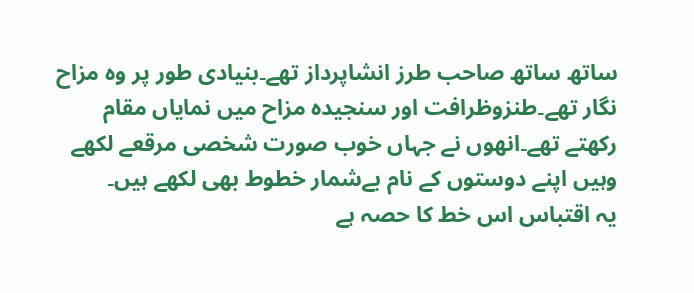ساتھ ساتھ صاحب طرز انشاپرداز تھے۔بنیادی طور پر وہ مزاح نگار تھے۔طنزوظرافت اور سنجیدہ مزاح میں نمایاں مقام رکھتے تھے۔انھوں نے جہاں خوب صورت شخصی مرقعے لکھے وہیں اپنے دوستوں کے نام بےشمار خطوط بھی لکھے ہیں۔
یہ اقتباس اس خط کا حصہ ہے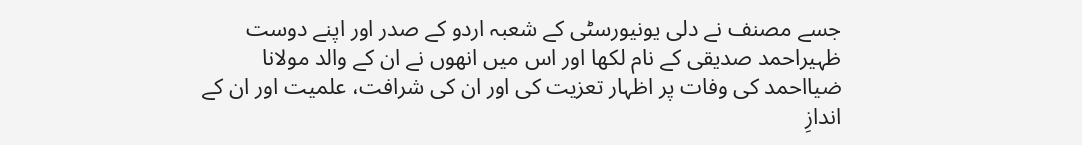جسے مصنف نے دلی یونیورسٹی کے شعبہ اردو کے صدر اور اپنے دوست ظہیراحمد صدیقی کے نام لکھا اور اس میں انھوں نے ان کے والد مولانا ضیااحمد کی وفات پر اظہار تعزیت کی اور ان کی شرافت، علمیت اور ان کے اندازِ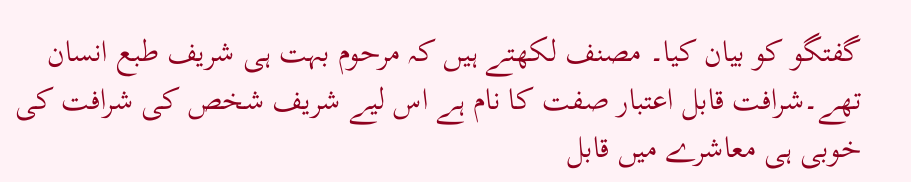گفتگو کو بیان کیا۔ مصنف لکھتے ہیں کہ مرحوم بہت ہی شریف طبع انسان تھے۔شرافت قابل اعتبار صفت کا نام ہے اس لیے شریف شخص کی شرافت کی خوبی ہی معاشرے میں قابل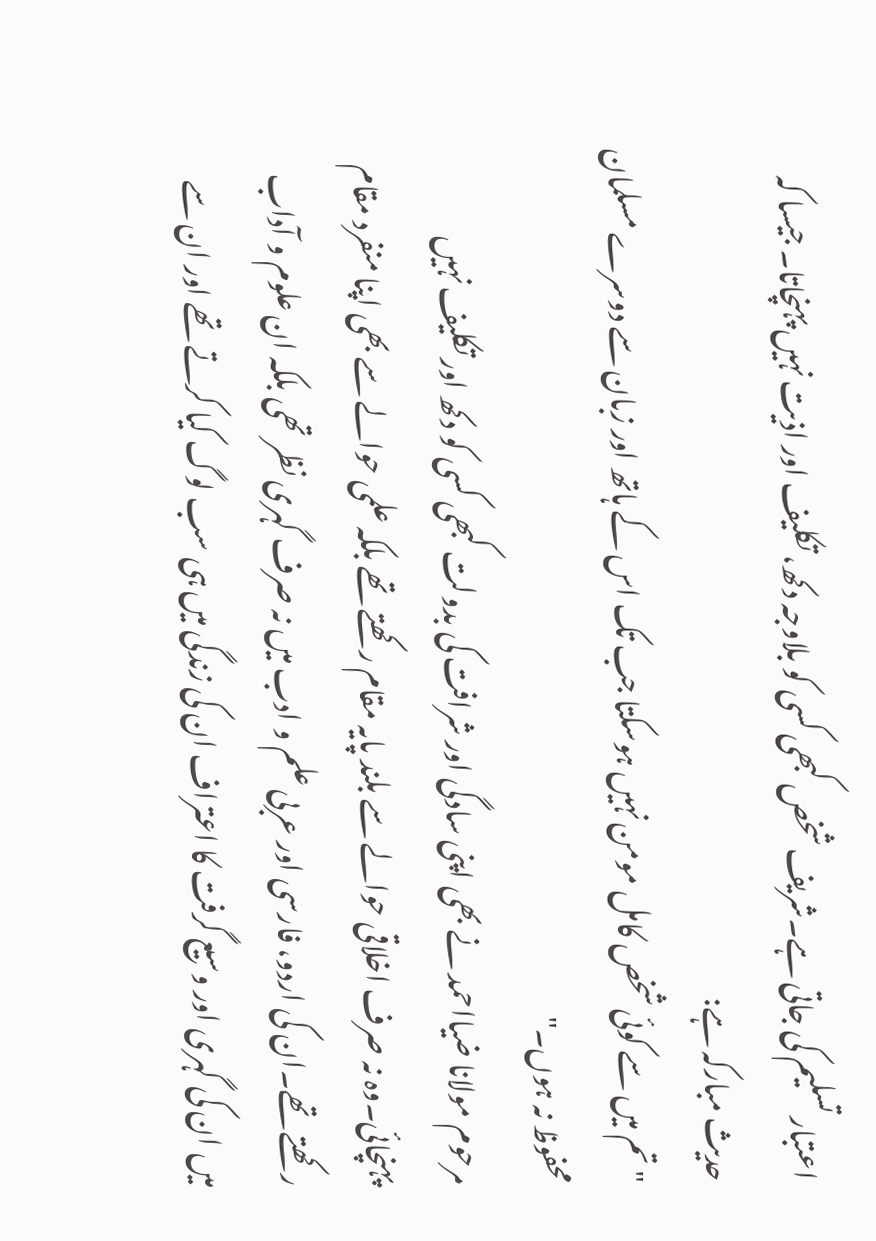اعتبار تسلیم کی جاتی ہے۔شریف شخص کبھی کسی کو بلاوجہ دکھ، تکلیف اور اذیت نہیں پہنچاتا۔ جیسا کہ حدیث مبارکہ ہے:
" تم میں سے کوئی شخص کامل مومن نہیں ہوسکتا جب تک اس کے ہاتھ اور زبان سے دوسرے مسلمان محفوظ نہ ہوں۔"
مرحوم مولانا ضیااحمد نے بھی اپنی سادگی اور شرافت کی بدولت کبھی کسی کو دکھ اور تکلیف نہیں پہنچائی۔وہ نہ صرف اخلاقی حوالے سے بلند پایہ مقام رکھتے تھے بلکہ علمی حوالے سے بھی اپنا منفرد مقام رکھتے تھے۔ان کی اردو، فارسی اور عربی علم و ادب میں نہ صرف گہری نظر تھی بلکہ ان علوم و آداب میں ان کی گہری اور وسیع گرفت کا اعتراف ان کی زندگی میں ہی سب لوگ کیا کرتے تھے اور ان سے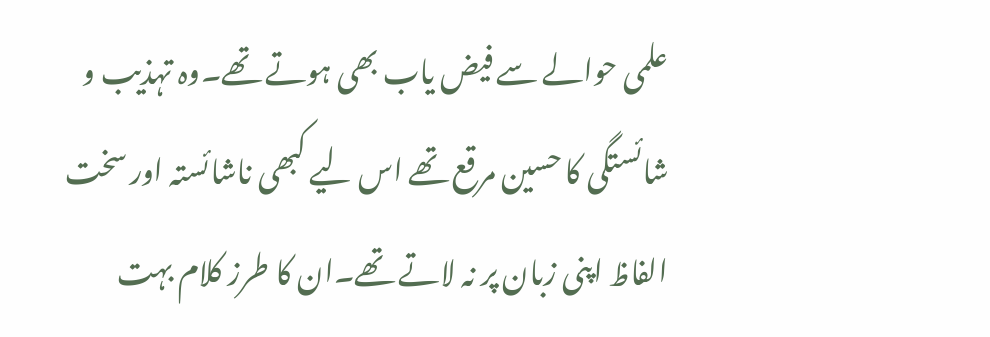علمی حوالے سے فیض یاب بھی ہوتے تھے۔وہ تہذیب و شائستگی کا حسین مرقع تھے اس لیے کبھی ناشائستہ اور سخت الفاظ اپنی زبان پر نہ لاتے تھے۔ان کا طرز کلام بہت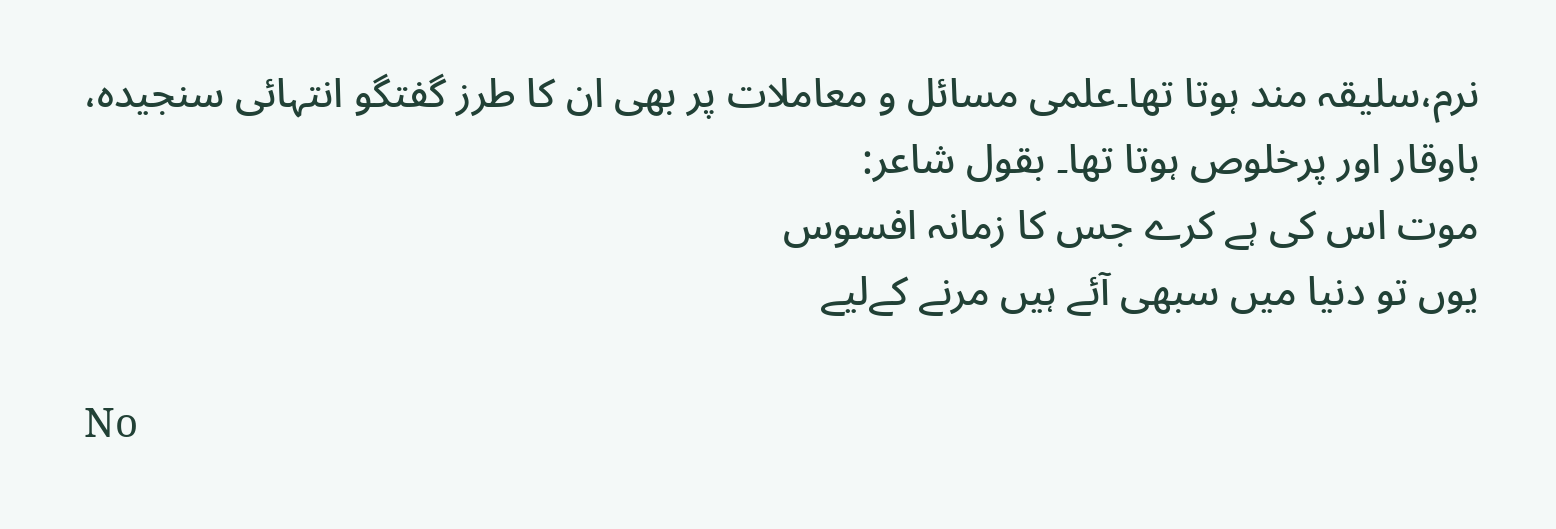نرم،سلیقہ مند ہوتا تھا۔علمی مسائل و معاملات پر بھی ان کا طرز گفتگو انتہائی سنجیدہ، باوقار اور پرخلوص ہوتا تھا۔ بقول شاعر:
موت اس کی ہے کرے جس کا زمانہ افسوس
یوں تو دنیا میں سبھی آئے ہیں مرنے کےلیے

No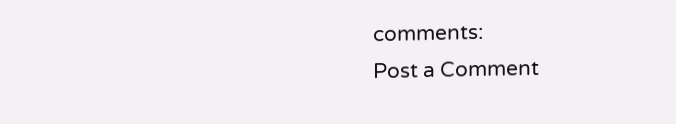comments:
Post a Comment